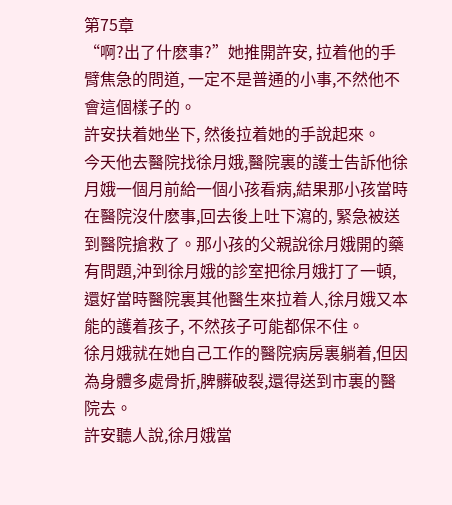第75章
“啊?出了什麽事?”她推開許安, 拉着他的手臂焦急的問道, 一定不是普通的小事,不然他不會這個樣子的。
許安扶着她坐下, 然後拉着她的手說起來。
今天他去醫院找徐月娥,醫院裏的護士告訴他徐月娥一個月前給一個小孩看病,結果那小孩當時在醫院沒什麽事,回去後上吐下瀉的, 緊急被送到醫院搶救了。那小孩的父親說徐月娥開的藥有問題,沖到徐月娥的診室把徐月娥打了一頓,還好當時醫院裏其他醫生來拉着人,徐月娥又本能的護着孩子, 不然孩子可能都保不住。
徐月娥就在她自己工作的醫院病房裏躺着,但因為身體多處骨折,脾髒破裂,還得送到市裏的醫院去。
許安聽人說,徐月娥當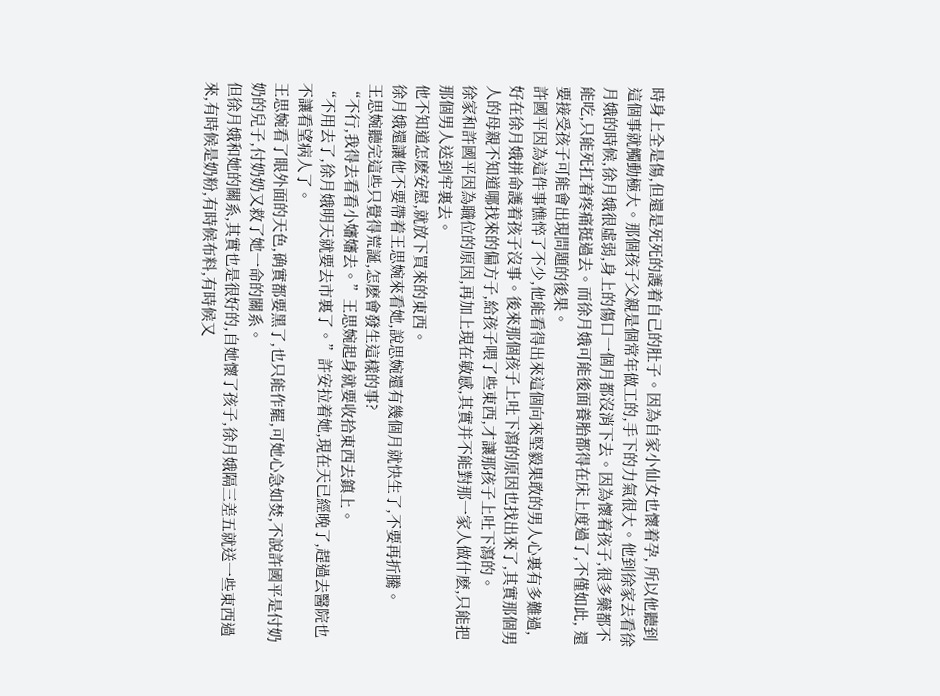時身上全是傷,但還是死死的護着自己的肚子。因為自家小仙女也懷着孕, 所以他聽到這個事就觸動極大。那個孩子父親是個常年做工的,手下的力氣很大。他到徐家去看徐月娥的時候,徐月娥很虛弱,身上的傷口一個月都沒消下去。因為懷着孩子,很多藥都不能吃,只能死扛着疼痛挺過去。而徐月娥可能後面養胎都得在床上度過了,不僅如此, 還要接受孩子可能會出現問題的後果。
許國平因為這件事憔悴了不少,他能看得出來這個向來堅毅果敢的男人心裏有多難過,好在徐月娥拼命護着孩子沒事。後來那個孩子上吐下瀉的原因也找出來了,其實那個男人的母親不知道哪找來的偏方子,給孩子喂了些東西,才讓那孩子上吐下瀉的。
徐家和許國平因為職位的原因,再加上現在敏感,其實并不能對那一家人做什麽,只能把那個男人送到牢裏去。
他不知道怎麽安慰,就放下買來的東西。
徐月娥還讓他不要帶着王思婉來看她,說思婉還有幾個月就快生了,不要再折騰。
王思婉聽完這些只覺得荒誕,怎麽會發生這樣的事?
“不行,我得去看看小嬸嬸去。”王思婉起身就要收拾東西去鎮上。
“不用去了,徐月娥明天就要去市裏了。”許安拉着她,現在天已經晚了,趕過去醫院也不讓看望病人了。
王思婉看了眼外面的天色,确實都要黑了,也只能作罷,可她心急如焚,不說許國平是付奶奶的兒子,付奶奶又救了她一命的關系。
但徐月娥和她的關系,其實也是很好的,自她懷了孩子,徐月娥隔三差五就送一些東西過來,有時候是奶粉,有時候布料,有時候又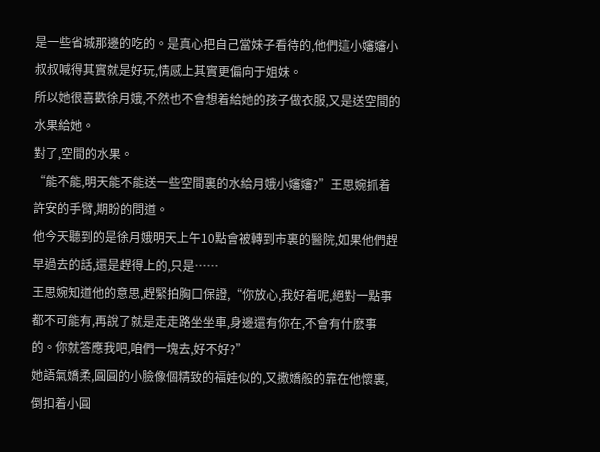是一些省城那邊的吃的。是真心把自己當妹子看待的,他們這小嬸嬸小叔叔喊得其實就是好玩,情感上其實更偏向于姐妹。
所以她很喜歡徐月娥,不然也不會想着給她的孩子做衣服,又是送空間的水果給她。
對了,空間的水果。
“能不能,明天能不能送一些空間裏的水給月娥小嬸嬸?”王思婉抓着許安的手臂,期盼的問道。
他今天聽到的是徐月娥明天上午10點會被轉到市裏的醫院,如果他們趕早過去的話,還是趕得上的,只是……
王思婉知道他的意思,趕緊拍胸口保證,“你放心,我好着呢,絕對一點事都不可能有,再說了就是走走路坐坐車,身邊還有你在,不會有什麽事的。你就答應我吧,咱們一塊去,好不好?”
她語氣嬌柔,圓圓的小臉像個精致的福娃似的,又撒嬌般的靠在他懷裏,倒扣着小圓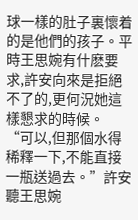球一樣的肚子裏懷着的是他們的孩子。平時王思婉有什麽要求,許安向來是拒絕不了的,更何況她這樣懇求的時候。
“可以,但那個水得稀釋一下,不能直接一瓶送過去。”許安聽王思婉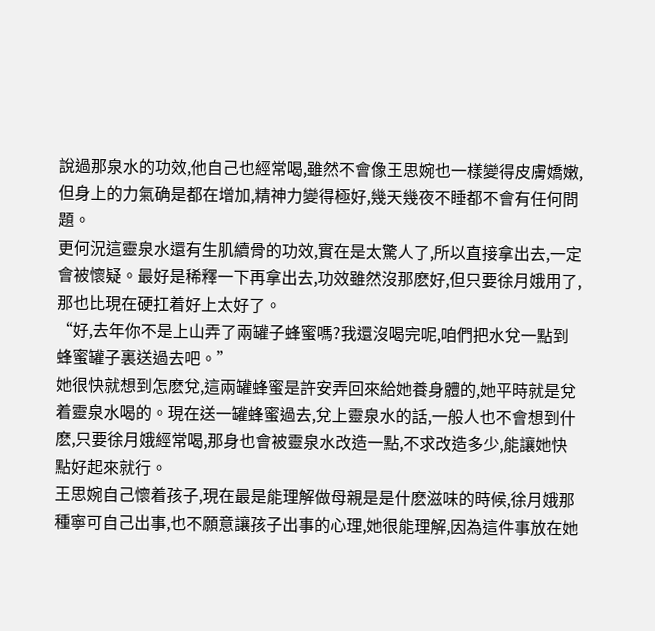說過那泉水的功效,他自己也經常喝,雖然不會像王思婉也一樣變得皮膚嬌嫩,但身上的力氣确是都在增加,精神力變得極好,幾天幾夜不睡都不會有任何問題。
更何況這靈泉水還有生肌續骨的功效,實在是太驚人了,所以直接拿出去,一定會被懷疑。最好是稀釋一下再拿出去,功效雖然沒那麽好,但只要徐月娥用了,那也比現在硬扛着好上太好了。
“好,去年你不是上山弄了兩罐子蜂蜜嗎?我還沒喝完呢,咱們把水兌一點到蜂蜜罐子裏送過去吧。”
她很快就想到怎麽兌,這兩罐蜂蜜是許安弄回來給她養身體的,她平時就是兌着靈泉水喝的。現在送一罐蜂蜜過去,兌上靈泉水的話,一般人也不會想到什麽,只要徐月娥經常喝,那身也會被靈泉水改造一點,不求改造多少,能讓她快點好起來就行。
王思婉自己懷着孩子,現在最是能理解做母親是是什麽滋味的時候,徐月娥那種寧可自己出事,也不願意讓孩子出事的心理,她很能理解,因為這件事放在她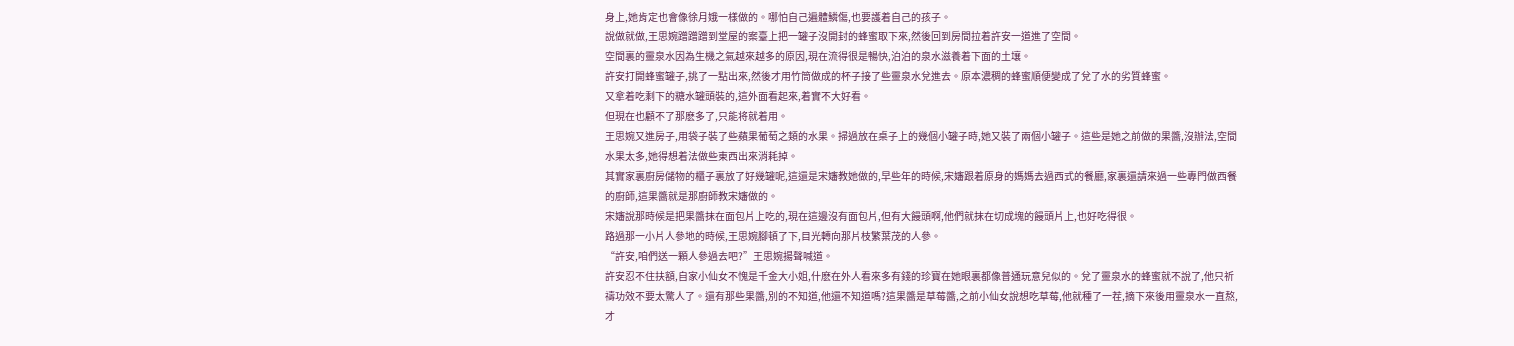身上,她肯定也會像徐月娥一樣做的。哪怕自己遍體鱗傷,也要護着自己的孩子。
說做就做,王思婉蹭蹭蹭到堂屋的案臺上把一罐子沒開封的蜂蜜取下來,然後回到房間拉着許安一道進了空間。
空間裏的靈泉水因為生機之氣越來越多的原因,現在流得很是暢快,泊泊的泉水滋養着下面的土壤。
許安打開蜂蜜罐子,挑了一點出來,然後才用竹筒做成的杯子接了些靈泉水兌進去。原本濃稠的蜂蜜順便變成了兌了水的劣質蜂蜜。
又拿着吃剩下的糖水罐頭裝的,這外面看起來,着實不大好看。
但現在也顧不了那麽多了,只能将就着用。
王思婉又進房子,用袋子裝了些蘋果葡萄之類的水果。掃過放在桌子上的幾個小罐子時,她又裝了兩個小罐子。這些是她之前做的果醬,沒辦法,空間水果太多,她得想着法做些東西出來消耗掉。
其實家裏廚房儲物的櫃子裏放了好幾罐呢,這還是宋嬸教她做的,早些年的時候,宋嬸跟着原身的媽媽去過西式的餐廳,家裏還請來過一些專門做西餐的廚師,這果醬就是那廚師教宋嬸做的。
宋嬸說那時候是把果醬抹在面包片上吃的,現在這邊沒有面包片,但有大饅頭啊,他們就抹在切成塊的饅頭片上,也好吃得很。
路過那一小片人參地的時候,王思婉腳頓了下,目光轉向那片枝繁葉茂的人參。
“許安,咱們送一顆人參過去吧?”王思婉揚聲喊道。
許安忍不住扶額,自家小仙女不愧是千金大小姐,什麽在外人看來多有錢的珍寶在她眼裏都像普通玩意兒似的。兌了靈泉水的蜂蜜就不說了,他只祈禱功效不要太驚人了。還有那些果醬,別的不知道,他還不知道嗎?這果醬是草莓醬,之前小仙女說想吃草莓,他就種了一茬,摘下來後用靈泉水一直熬,才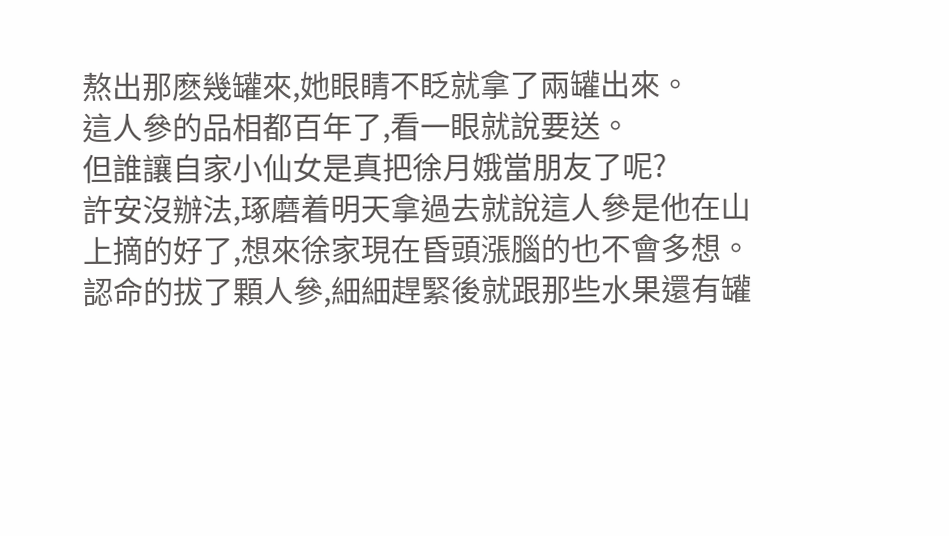熬出那麽幾罐來,她眼睛不眨就拿了兩罐出來。
這人參的品相都百年了,看一眼就說要送。
但誰讓自家小仙女是真把徐月娥當朋友了呢?
許安沒辦法,琢磨着明天拿過去就說這人參是他在山上摘的好了,想來徐家現在昏頭漲腦的也不會多想。
認命的拔了顆人參,細細趕緊後就跟那些水果還有罐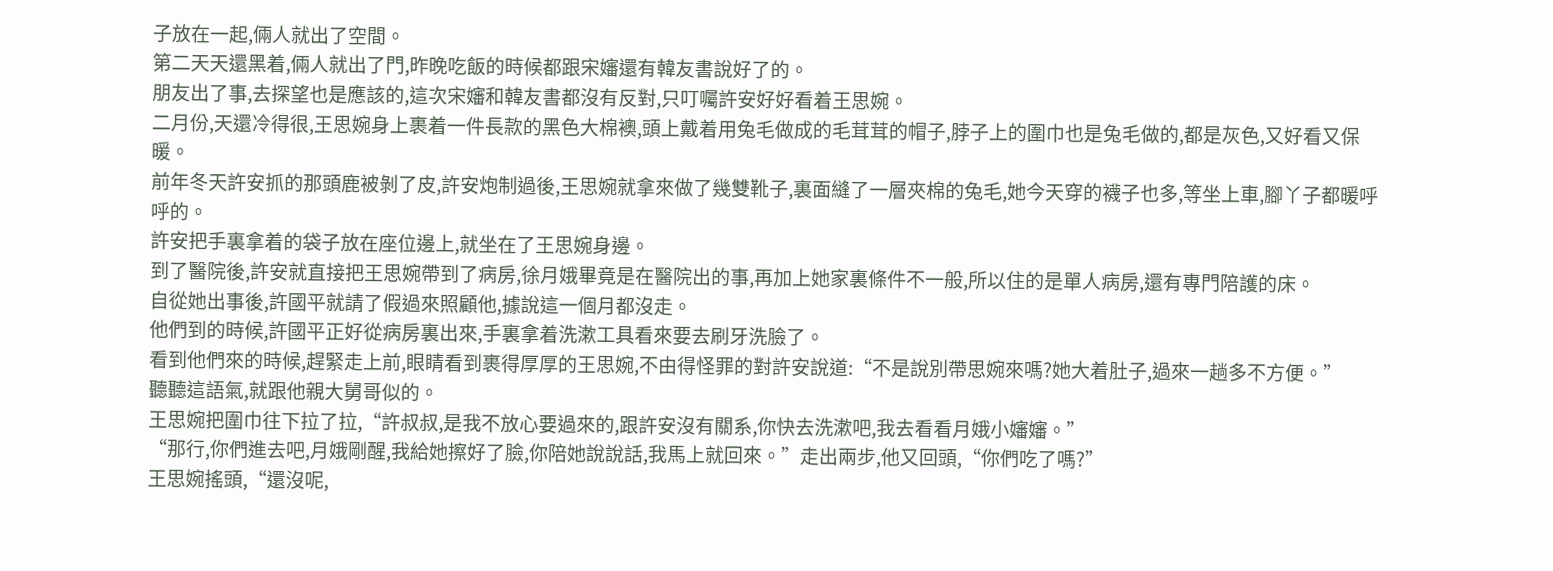子放在一起,倆人就出了空間。
第二天天還黑着,倆人就出了門,昨晚吃飯的時候都跟宋嬸還有韓友書說好了的。
朋友出了事,去探望也是應該的,這次宋嬸和韓友書都沒有反對,只叮囑許安好好看着王思婉。
二月份,天還冷得很,王思婉身上裹着一件長款的黑色大棉襖,頭上戴着用兔毛做成的毛茸茸的帽子,脖子上的圍巾也是兔毛做的,都是灰色,又好看又保暖。
前年冬天許安抓的那頭鹿被剝了皮,許安炮制過後,王思婉就拿來做了幾雙靴子,裏面縫了一層夾棉的兔毛,她今天穿的襪子也多,等坐上車,腳丫子都暖呼呼的。
許安把手裏拿着的袋子放在座位邊上,就坐在了王思婉身邊。
到了醫院後,許安就直接把王思婉帶到了病房,徐月娥畢竟是在醫院出的事,再加上她家裏條件不一般,所以住的是單人病房,還有專門陪護的床。
自從她出事後,許國平就請了假過來照顧他,據說這一個月都沒走。
他們到的時候,許國平正好從病房裏出來,手裏拿着洗漱工具看來要去刷牙洗臉了。
看到他們來的時候,趕緊走上前,眼睛看到裹得厚厚的王思婉,不由得怪罪的對許安說道:“不是說別帶思婉來嗎?她大着肚子,過來一趟多不方便。”
聽聽這語氣,就跟他親大舅哥似的。
王思婉把圍巾往下拉了拉,“許叔叔,是我不放心要過來的,跟許安沒有關系,你快去洗漱吧,我去看看月娥小嬸嬸。”
“那行,你們進去吧,月娥剛醒,我給她擦好了臉,你陪她說說話,我馬上就回來。”走出兩步,他又回頭,“你們吃了嗎?”
王思婉搖頭,“還沒呢,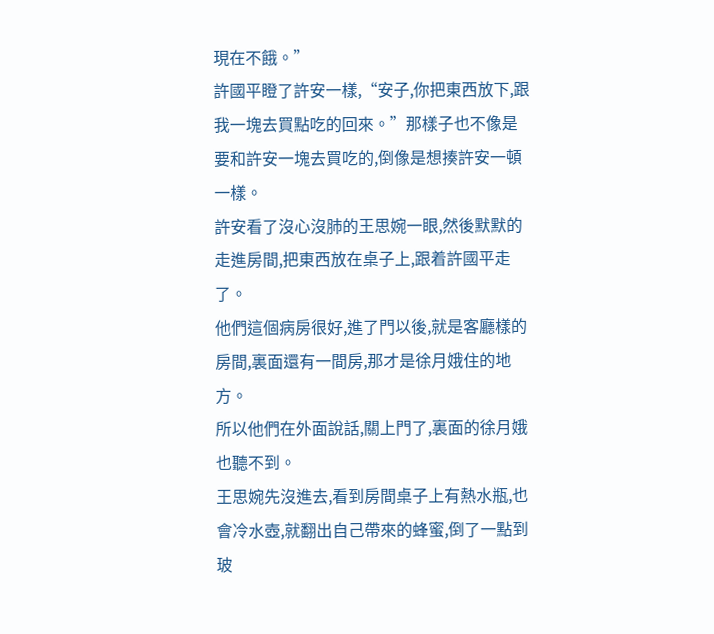現在不餓。”
許國平瞪了許安一樣,“安子,你把東西放下,跟我一塊去買點吃的回來。”那樣子也不像是要和許安一塊去買吃的,倒像是想揍許安一頓一樣。
許安看了沒心沒肺的王思婉一眼,然後默默的走進房間,把東西放在桌子上,跟着許國平走了。
他們這個病房很好,進了門以後,就是客廳樣的房間,裏面還有一間房,那才是徐月娥住的地方。
所以他們在外面說話,關上門了,裏面的徐月娥也聽不到。
王思婉先沒進去,看到房間桌子上有熱水瓶,也會冷水壺,就翻出自己帶來的蜂蜜,倒了一點到玻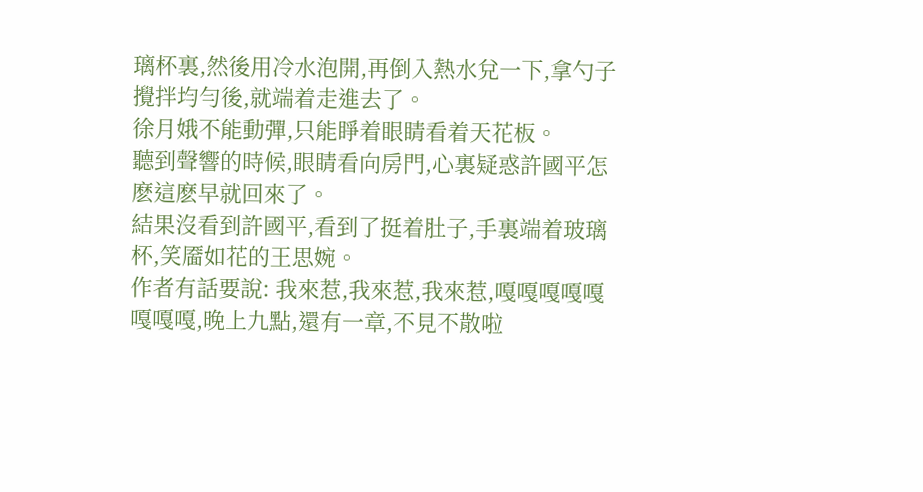璃杯裏,然後用冷水泡開,再倒入熱水兌一下,拿勺子攪拌均勻後,就端着走進去了。
徐月娥不能動彈,只能睜着眼睛看着天花板。
聽到聲響的時候,眼睛看向房門,心裏疑惑許國平怎麽這麽早就回來了。
結果沒看到許國平,看到了挺着肚子,手裏端着玻璃杯,笑靥如花的王思婉。
作者有話要說: 我來惹,我來惹,我來惹,嘎嘎嘎嘎嘎嘎嘎嘎,晚上九點,還有一章,不見不散啦